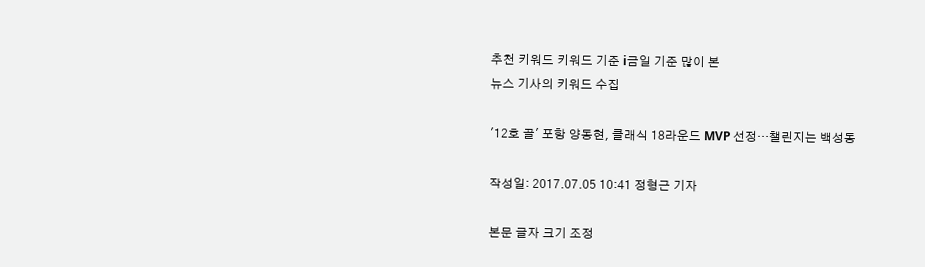추천 키워드 키워드 기준 i금일 기준 많이 본
뉴스 기사의 키워드 수집

'12호 골' 포항 양동현, 클래식 18라운드 MVP 선정…챌린지는 백성동

작성일: 2017.07.05 10:41 정형근 기자

본문 글자 크기 조정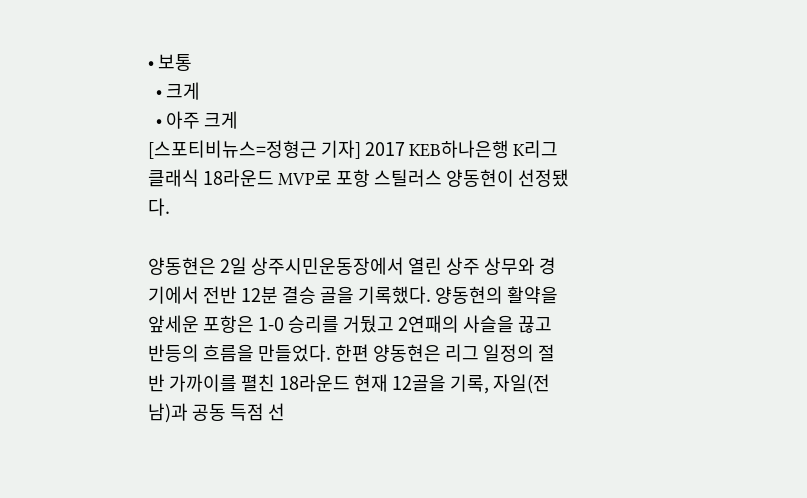• 보통
  • 크게
  • 아주 크게
[스포티비뉴스=정형근 기자] 2017 KEB하나은행 K리그 클래식 18라운드 MVP로 포항 스틸러스 양동현이 선정됐다.

양동현은 2일 상주시민운동장에서 열린 상주 상무와 경기에서 전반 12분 결승 골을 기록했다. 양동현의 활약을 앞세운 포항은 1-0 승리를 거뒀고 2연패의 사슬을 끊고 반등의 흐름을 만들었다. 한편 양동현은 리그 일정의 절반 가까이를 펼친 18라운드 현재 12골을 기록, 자일(전남)과 공동 득점 선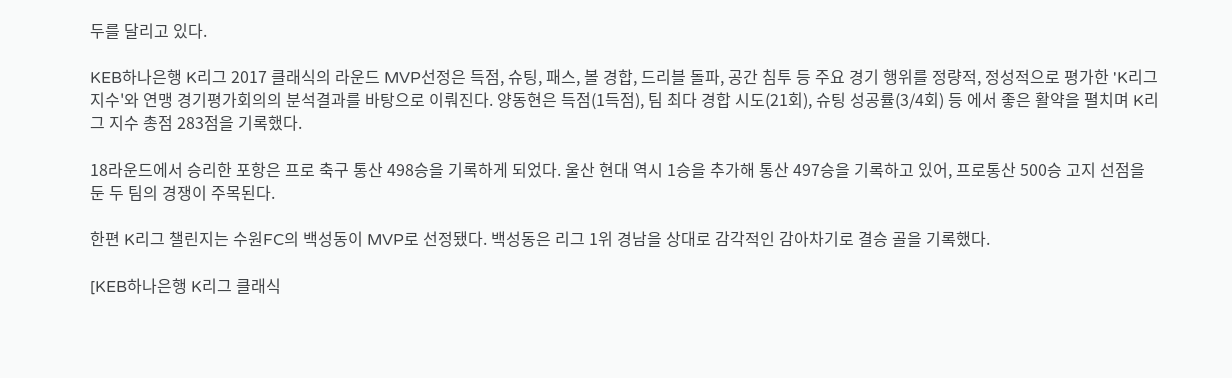두를 달리고 있다.

KEB하나은행 K리그 2017 클래식의 라운드 MVP선정은 득점, 슈팅, 패스, 볼 경합, 드리블 돌파, 공간 침투 등 주요 경기 행위를 정량적, 정성적으로 평가한 'K리그 지수'와 연맹 경기평가회의의 분석결과를 바탕으로 이뤄진다. 양동현은 득점(1득점), 팀 최다 경합 시도(21회), 슈팅 성공률(3/4회) 등 에서 좋은 활약을 펼치며 K리그 지수 총점 283점을 기록했다.

18라운드에서 승리한 포항은 프로 축구 통산 498승을 기록하게 되었다. 울산 현대 역시 1승을 추가해 통산 497승을 기록하고 있어, 프로통산 500승 고지 선점을 둔 두 팀의 경쟁이 주목된다.

한편 K리그 챌린지는 수원FC의 백성동이 MVP로 선정됐다. 백성동은 리그 1위 경남을 상대로 감각적인 감아차기로 결승 골을 기록했다.

[KEB하나은행 K리그 클래식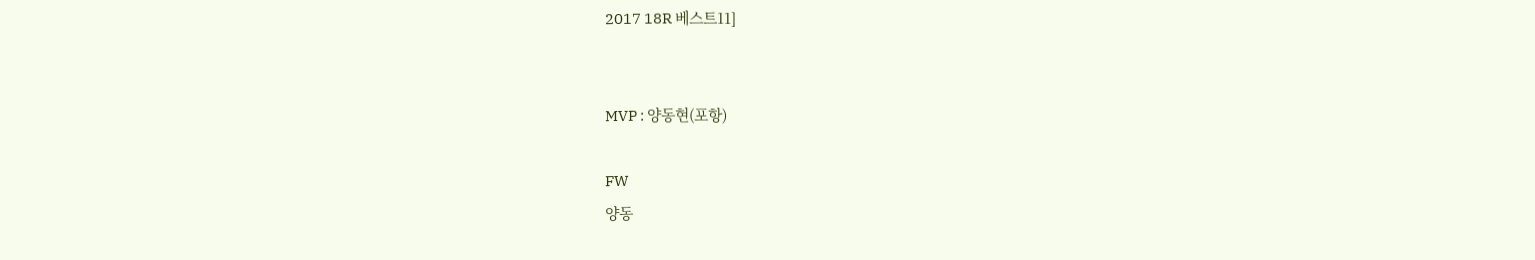2017 18R 베스트11]


MVP : 양동현(포항)

FW
양동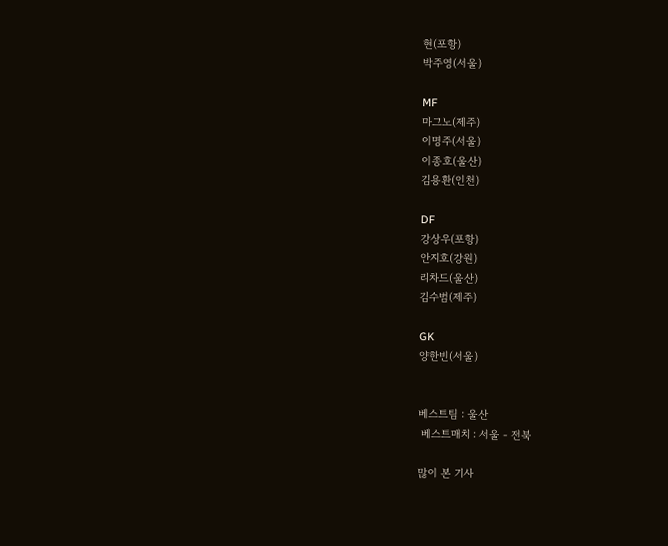현(포항)
박주영(서울)

MF
마그노(제주)
이명주(서울)
이종호(울산)
김용환(인천)

DF
강상우(포항)
안지호(강원)
리차드(울산)
김수범(제주)

GK
양한빈(서울)


베스트팀 : 울산
 베스트매치 : 서울 - 전북

많이 본 기사